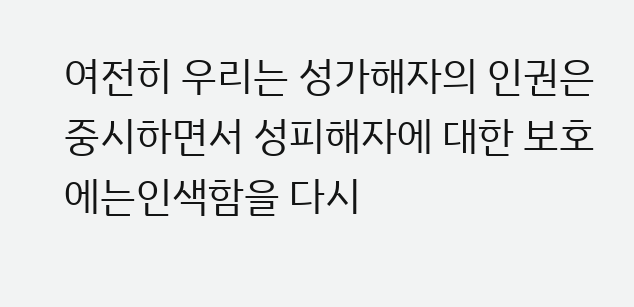여전히 우리는 성가해자의 인권은 중시하면서 성피해자에 대한 보호에는인색함을 다시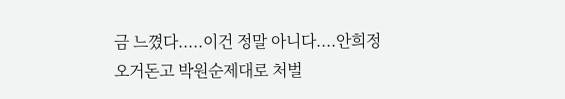금 느꼈다.....이건 정말 아니다....안희정오거돈고 박원순제대로 처벌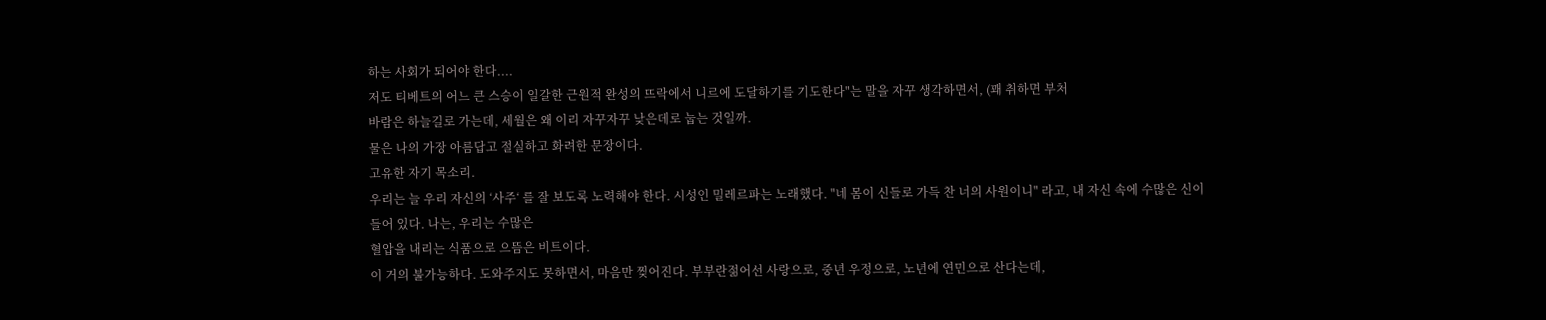하는 사회가 되어야 한다....
저도 티베트의 어느 큰 스승이 일갈한 근원적 완성의 뜨락에서 니르에 도달하기를 기도한다"는 말을 자꾸 생각하면서, (꽤 취하면 부처
바람은 하늘길로 가는데, 세월은 왜 이리 자꾸자꾸 낮은데로 눕는 것일까.
물은 나의 가장 아름답고 절실하고 화려한 문장이다.
고유한 자기 목소리.
우리는 늘 우리 자신의 ‘사주‘ 를 잘 보도록 노력해야 한다. 시성인 밀레르파는 노래했다. "네 몸이 신들로 가득 찬 너의 사원이니" 라고, 내 자신 속에 수많은 신이 들어 있다. 나는, 우리는 수많은
혈압을 내리는 식품으로 으뜸은 비트이다.
이 거의 불가능하다. 도와주지도 못하면서, 마음만 찢어진다. 부부란젊어선 사랑으로, 중년 우정으로, 노년에 연민으로 산다는데,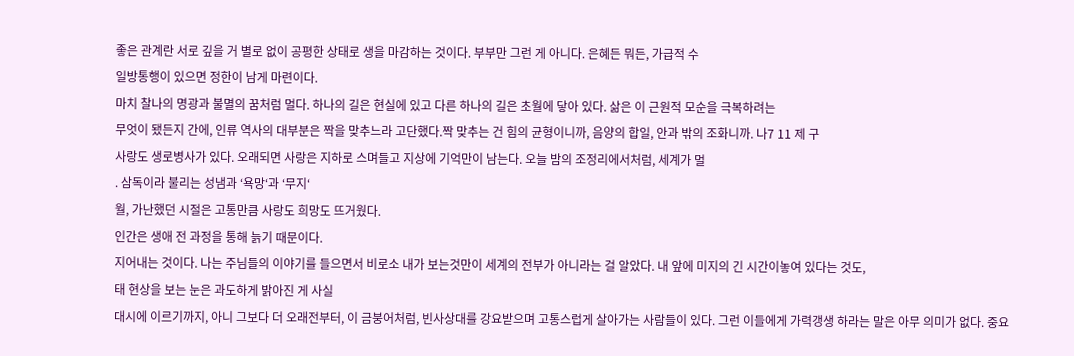좋은 관계란 서로 깊을 거 별로 없이 공평한 상태로 생을 마감하는 것이다. 부부만 그런 게 아니다. 은혜든 뭐든, 가급적 수
일방통행이 있으면 정한이 남게 마련이다.
마치 찰나의 명광과 불멸의 꿈처럼 멀다. 하나의 길은 현실에 있고 다른 하나의 길은 초월에 닿아 있다. 삶은 이 근원적 모순을 극복하려는
무엇이 됐든지 간에, 인류 역사의 대부분은 짝을 맞추느라 고단했다.짝 맞추는 건 힘의 균형이니까, 음양의 합일, 안과 밖의 조화니까. 나7 11 제 구
사랑도 생로병사가 있다. 오래되면 사랑은 지하로 스며들고 지상에 기억만이 남는다. 오늘 밤의 조정리에서처럼, 세계가 멀
. 삼독이라 불리는 성냄과 ‘욕망‘과 ‘무지‘
월, 가난했던 시절은 고통만큼 사랑도 희망도 뜨거웠다.
인간은 생애 전 과정을 통해 늙기 때문이다.
지어내는 것이다. 나는 주님들의 이야기를 들으면서 비로소 내가 보는것만이 세계의 전부가 아니라는 걸 알았다. 내 앞에 미지의 긴 시간이놓여 있다는 것도,
태 현상을 보는 눈은 과도하게 밝아진 게 사실
대시에 이르기까지, 아니 그보다 더 오래전부터, 이 금붕어처럼, 빈사상대를 강요받으며 고통스럽게 살아가는 사람들이 있다. 그런 이들에게 가력갱생 하라는 말은 아무 의미가 없다. 중요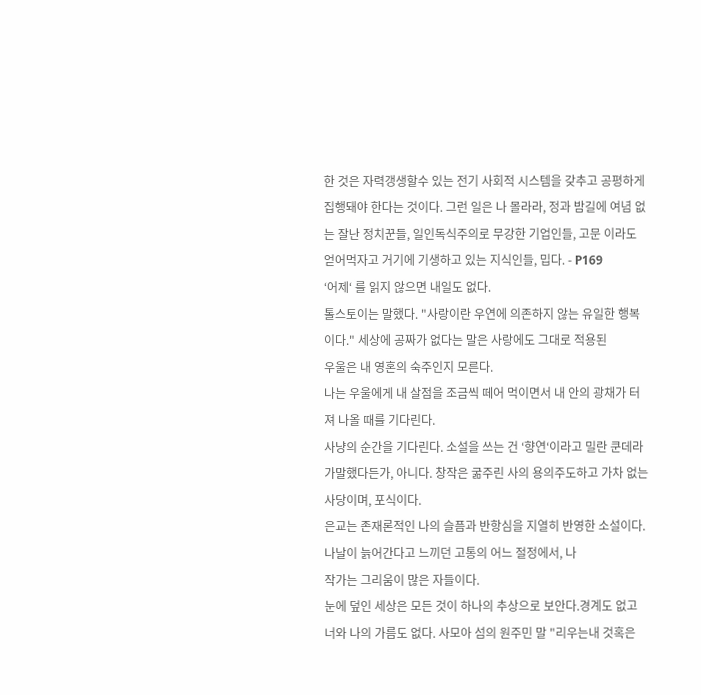한 것은 자력갱생할수 있는 전기 사회적 시스템을 갖추고 공평하게 집행돼야 한다는 것이다. 그런 일은 나 몰라라, 정과 밤길에 여념 없는 잘난 정치꾼들, 일인독식주의로 무강한 기업인들, 고문 이라도 얻어먹자고 거기에 기생하고 있는 지식인들, 밉다. - P169
‘어제‘ 를 읽지 않으면 내일도 없다.
톨스토이는 말했다. "사랑이란 우연에 의존하지 않는 유일한 행복이다." 세상에 공짜가 없다는 말은 사랑에도 그대로 적용된
우울은 내 영혼의 숙주인지 모른다.
나는 우울에게 내 살점을 조금씩 떼어 먹이면서 내 안의 광채가 터져 나올 때를 기다린다.
사냥의 순간을 기다린다. 소설을 쓰는 건 ‘향연‘이라고 밀란 쿤데라가말했다든가, 아니다. 창작은 굶주린 사의 용의주도하고 가차 없는 사당이며, 포식이다.
은교는 존재론적인 나의 슬픔과 반항심을 지열히 반영한 소설이다. 나날이 늙어간다고 느끼던 고통의 어느 절정에서, 나
작가는 그리움이 많은 자들이다.
눈에 덮인 세상은 모든 것이 하나의 추상으로 보안다.경계도 없고 너와 나의 가름도 없다. 사모아 섬의 원주민 말 "리우는내 것혹은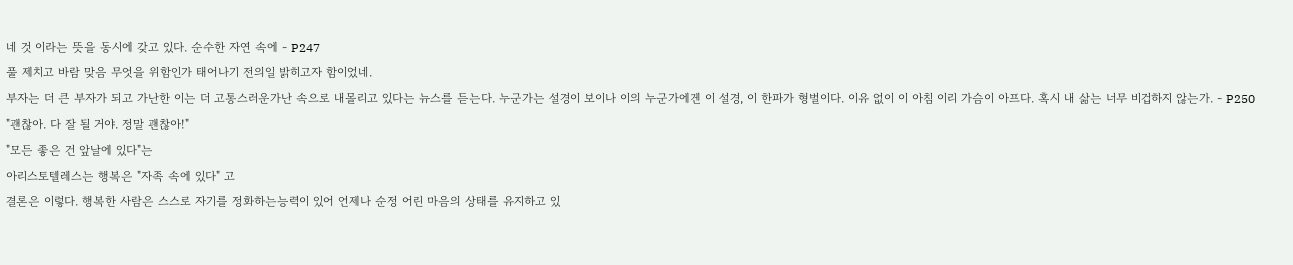네 것 이라는 뜻을 동시에 갖고 있다. 순수한 자연 속에 - P247
풀 제치고 바람 맞음 무엇을 위함인가 태어나기 전의일 밝히고자 함이었네.
부자는 더 큰 부자가 되고 가난한 이는 더 고통스러운가난 속으로 내몰리고 있다는 뉴스를 듣는다. 누군가는 설경이 보이나 이의 누군가에겐 이 설경, 이 한파가 형벌이다. 이유 없이 이 아침 이리 가슴이 아프다. 혹시 내 삶는 너무 비겁하지 않는가. - P250
"괜찮아. 다 잘 될 거야. 정말 괜찮아!"
"모든 좋은 건 앞날에 있다"는
아리스토텔레스는 행복은 "자족 속에 있다" 고
결론은 이렇다. 행복한 사람은 스스로 자기를 정화하는능력이 있어 언제나 순정 어린 마음의 상태를 유지하고 있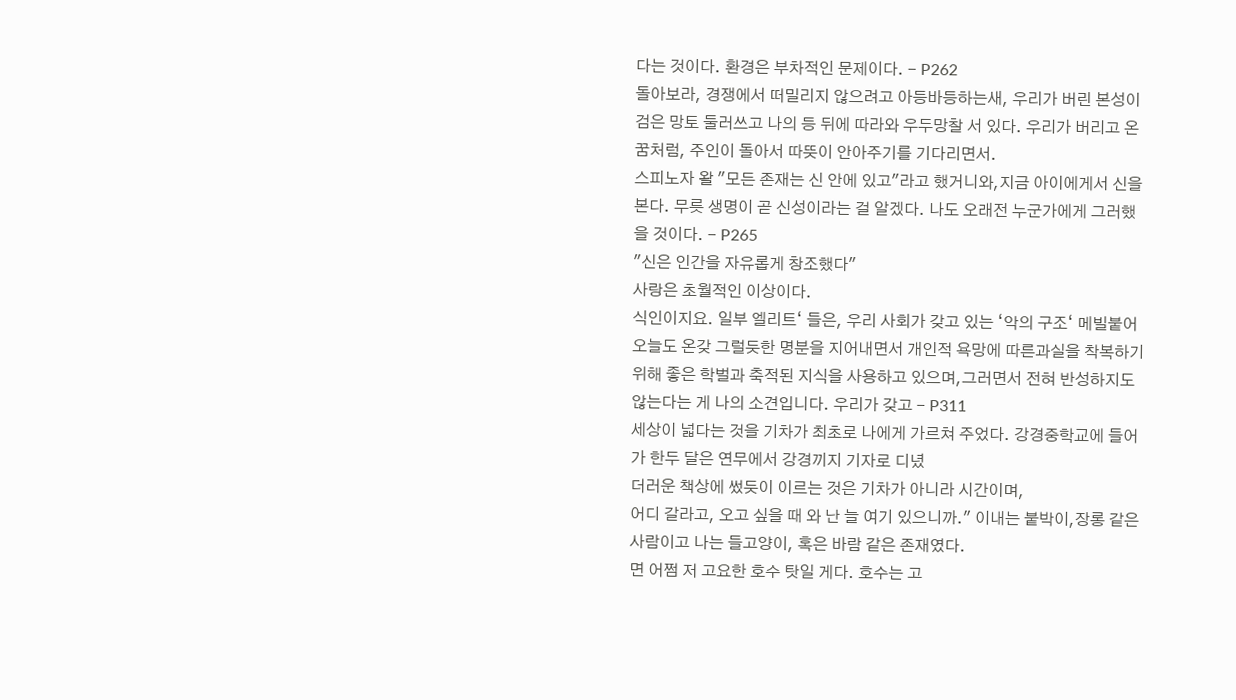다는 것이다. 환경은 부차적인 문제이다. - P262
돌아보라, 경쟁에서 떠밀리지 않으려고 아등바등하는새, 우리가 버린 본성이 검은 망토 둘러쓰고 나의 등 뒤에 따라와 우두망찰 서 있다. 우리가 버리고 온 꿈처럼, 주인이 돌아서 따뜻이 안아주기를 기다리면서.
스피노자 왈 "모든 존재는 신 안에 있고"라고 했거니와,지금 아이에게서 신을 본다. 무릇 생명이 곧 신성이라는 걸 알겠다. 나도 오래전 누군가에게 그러했을 것이다. - P265
"신은 인간을 자유롭게 창조했다"
사랑은 초월적인 이상이다.
식인이지요. 일부 엘리트‘ 들은, 우리 사회가 갖고 있는 ‘악의 구조‘ 메빌붙어 오늘도 온갖 그럴듯한 명분을 지어내면서 개인적 욕망에 따른과실을 착복하기 위해 좋은 학벌과 축적된 지식을 사용하고 있으며,그러면서 전혀 반성하지도 않는다는 게 나의 소견입니다. 우리가 갖고 - P311
세상이 넓다는 것을 기차가 최초로 나에게 가르쳐 주었다. 강경중학교에 들어가 한두 달은 연무에서 강경끼지 기자로 디녔
더러운 책상에 썼듯이 이르는 것은 기차가 아니라 시간이며,
어디 갈라고, 오고 싶을 때 와 난 늘 여기 있으니까." 이내는 붙박이,장롱 같은 사람이고 나는 들고양이, 혹은 바람 같은 존재였다.
면 어쩜 저 고요한 호수 탓일 게다. 호수는 고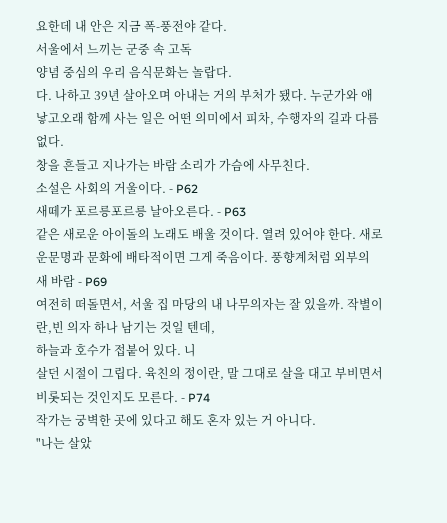요한데 내 안은 지금 폭-풍전야 같다.
서울에서 느끼는 군중 속 고독
양념 중심의 우리 음식문화는 놀랍다.
다. 나하고 39년 살아오며 아내는 거의 부처가 됐다. 누군가와 애 낳고오래 함께 사는 일은 어떤 의미에서 피차, 수행자의 길과 다름없다.
창을 흔들고 지나가는 바람 소리가 가슴에 사무친다.
소설은 사회의 거울이다. - P62
새떼가 포르릉포르릉 날아오른다. - P63
같은 새로운 아이돌의 노래도 배울 것이다. 열려 있어야 한다. 새로운문명과 문화에 배타적이면 그게 죽음이다. 풍향계처럼 외부의 새 바람 - P69
여전히 떠돌면서, 서울 집 마당의 내 나무의자는 잘 있을까. 작별이란,빈 의자 하나 남기는 것일 텐데,
하늘과 호수가 접붙어 있다. 니
살던 시절이 그립다. 육친의 정이란, 말 그대로 살을 대고 부비면서 비롯되는 것인지도 모른다. - P74
작가는 궁벽한 곳에 있다고 해도 혼자 있는 거 아니다.
"나는 살았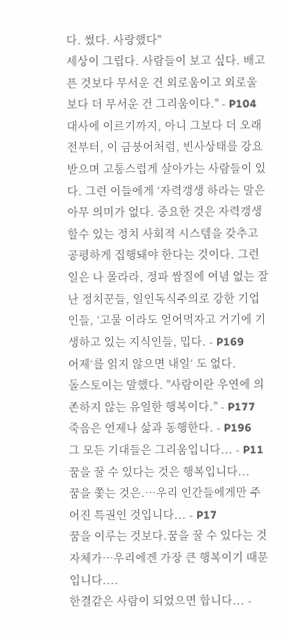다. 썼다. 사랑했다"
세상이 그립다. 사람들이 보고 싶다. 배고픈 것보다 무서운 건 외로움이고 외로울보다 더 무서운 건 그리움이다." - P104
대사에 이르기까지, 아니 그보다 더 오래전부터, 이 금붕어처럼, 빈사상태를 강요받으며 고통스럽게 살아가는 사람들이 있다. 그런 이들에게 ‘자력갱생 하라는 말은 아무 의미가 없다. 중요한 것은 자력갱생할수 있는 정치 사회적 시스템을 갖추고 공평하게 집행돼야 한다는 것이다. 그런 일은 나 몰라라, 정파 쌈질에 여념 없는 잘난 정치꾼들, 일인독식주의로 강한 기업인들, ‘고물 이라도 얻어먹자고 거기에 기생하고 있는 지식인들, 밉다. - P169
어제‘를 읽지 않으면 내일‘ 도 없다.
돌스토이는 말했다. "사람이란 우연에 의존하지 않는 유일한 행복이다." - P177
죽음은 언제나 삶과 동행한다. - P196
그 모든 기대들은 그리움입니다... - P11
꿈을 꿀 수 있다는 것은 행복입니다...
꿈을 쫓는 것은.…우리 인간들에게만 주어진 특권인 것입니다... - P17
꿈을 이루는 것보다.꿈을 꿀 수 있다는 것 자체가…우리에겐 가장 큰 행복이기 때문입니다....
한결같은 사람이 되었으면 합니다... -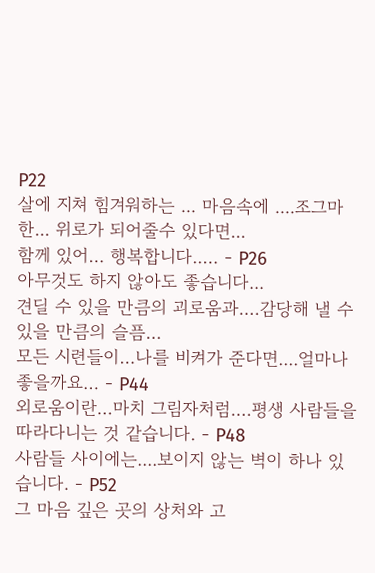P22
살에 지쳐 힘겨워하는 ... 마음속에 ....조그마한... 위로가 되어줄수 있다면...
함께 있어… 행복합니다..… - P26
아무것도 하지 않아도 좋습니다...
견딜 수 있을 만큼의 괴로움과.…감당해 낼 수 있을 만큼의 슬픔…
모든 시련들이…나를 비켜가 준다면....얼마나 좋을까요… - P44
외로움이란…마치 그림자처럼.…평생 사람들을 따라다니는 것 같습니다. - P48
사람들 사이에는....보이지 않는 벽이 하나 있습니다. - P52
그 마음 깊은 곳의 상처와 고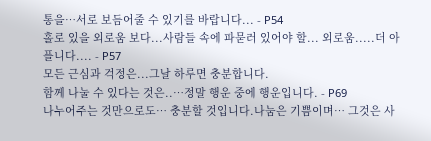통을…서로 보듬어줄 수 있기를 바랍니다... - P54
홀로 있을 외로움 보다...사람들 속에 파묻러 있어야 할... 외로움.....더 아플니다.... - P57
모든 근심과 걱정은...그날 하루면 충분합니다.
함께 나눌 수 있다는 것은..…정말 행운 중에 행운입니다. - P69
나누어주는 것만으로도… 충분할 것입니다.나눔은 기쁨이며… 그것은 사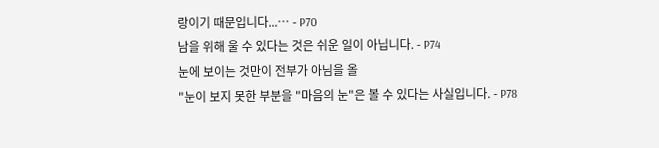랑이기 때문입니다...… - P70
남을 위해 울 수 있다는 것은 쉬운 일이 아닙니다. - P74
눈에 보이는 것만이 전부가 아님을 올
"눈이 보지 못한 부분을 "마음의 눈"은 볼 수 있다는 사실입니다. - P78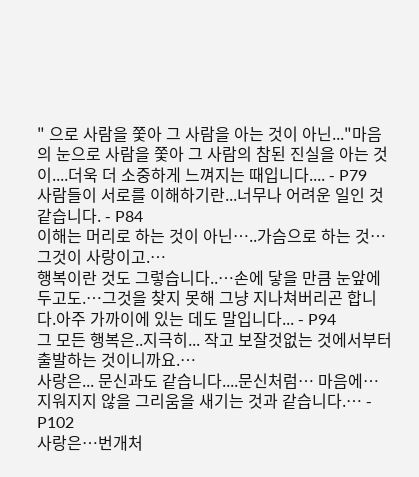" 으로 사람을 쫓아 그 사람을 아는 것이 아닌..."마음의 눈으로 사람을 쫓아 그 사람의 참된 진실을 아는 것이....더욱 더 소중하게 느껴지는 때입니다.... - P79
사람들이 서로를 이해하기란...너무나 어려운 일인 것 같습니다. - P84
이해는 머리로 하는 것이 아닌…..가슴으로 하는 것… 그것이 사랑이고.…
행복이란 것도 그렇습니다..…손에 닿을 만큼 눈앞에 두고도.…그것을 찾지 못해 그냥 지나쳐버리곤 합니다.아주 가까이에 있는 데도 말입니다... - P94
그 모든 행복은..지극히... 작고 보잘것없는 것에서부터출발하는 것이니까요.…
사랑은... 문신과도 같습니다....문신처럼… 마음에…지워지지 않을 그리움을 새기는 것과 같습니다.… - P102
사랑은…번개처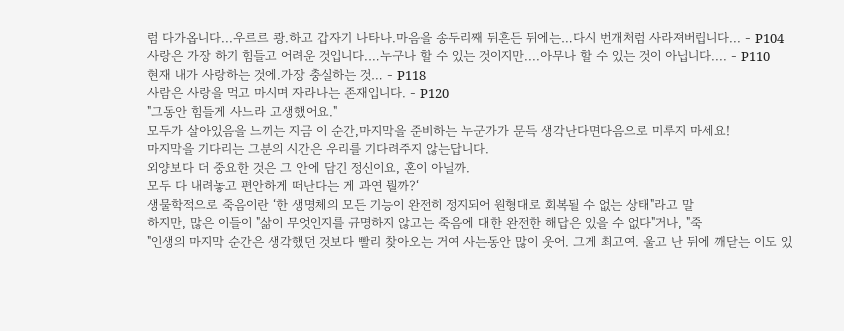럼 다가옵니다...우르르 쾅.하고 갑자기 나타나.마음을 송두리째 뒤흔든 뒤에는…다시 번개처럼 사라져버립니다... - P104
사랑은 가장 하기 힘들고 어려운 것입니다.…누구나 할 수 있는 것이지만....아무나 할 수 있는 것이 아닙니다.... - P110
현재 내가 사랑하는 것에.가장 충실하는 것… - P118
사람은 사랑을 먹고 마시며 자라나는 존재입니다. - P120
"그동안 힘들게 사느라 고생했어요."
모두가 살아있음을 느끼는 지금 이 순간,마지막을 준비하는 누군가가 문득 생각난다면다음으로 미루지 마세요!
마지막을 기다리는 그분의 시간은 우리를 기다려주지 않는답니다.
외양보다 더 중요한 것은 그 안에 담긴 정신이요, 혼이 아닐까.
모두 다 내려놓고 편안하게 떠난다는 게 과연 뭘까?‘
생물학적으로 죽음이란 ‘한 생명체의 모든 기능이 완전히 정지되어 원형대로 회복될 수 없는 상태"라고 말
하지만, 많은 이들이 "삶이 무엇인지를 규명하지 않고는 죽음에 대한 완전한 해답은 있을 수 없다"거나, "죽
"인생의 마지막 순간은 생각했던 것보다 빨리 찾아오는 거여 사는동안 많이 웃어. 그게 최고여. 울고 난 뒤에 깨닫는 이도 있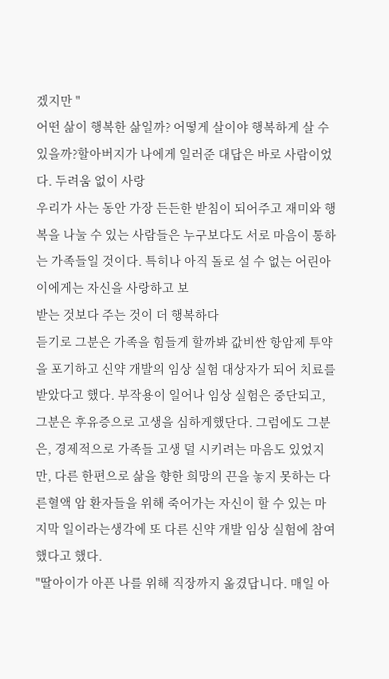겠지만 "
어떤 삶이 행복한 삶일까? 어떻게 살이야 행복하게 살 수 있을까?할아버지가 나에게 일러준 대답은 바로 사람이었다. 두려움 없이 사랑
우리가 사는 동안 가장 든든한 받침이 되어주고 재미와 행복을 나눌 수 있는 사람들은 누구보다도 서로 마음이 통하는 가족들일 것이다. 특히나 아직 돌로 설 수 없는 어린아이에게는 자신을 사랑하고 보
받는 것보다 주는 것이 더 행복하다
듣기로 그분은 가족을 힘들게 할까봐 값비싼 항암제 투약을 포기하고 신약 개발의 임상 실험 대상자가 되어 치료를 받았다고 했다. 부작용이 일어나 임상 실험은 중단되고, 그분은 후유증으로 고생을 심하게했단다. 그럼에도 그분은, 경제적으로 가족들 고생 덜 시키려는 마음도 있었지만, 다른 한편으로 삶을 향한 희망의 끈을 놓지 못하는 다른혈액 암 환자들을 위해 죽어가는 자신이 할 수 있는 마지막 일이라는생각에 또 다른 신약 개발 임상 실험에 참여했다고 했다.
"딸아이가 아픈 나를 위해 직장까지 옮겼답니다. 매일 아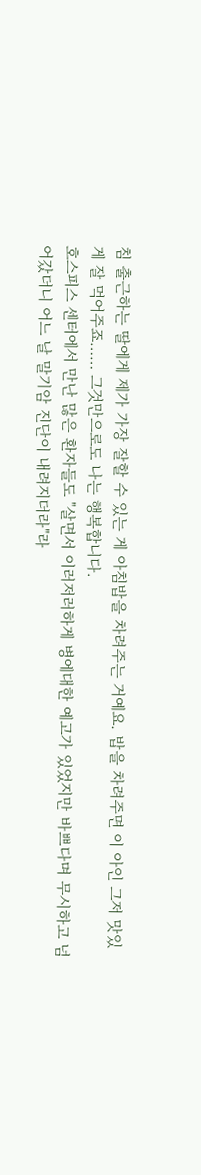침 출근하는 딸에게 제가 가장 잘할 수 있는 게 아침밥을 차려주는 거예요. 밥을 차려주면 이 아인 그저 맛있게 잘 먹어주죠…… 그것만으로도 나는 행복합니다.
호스피스 센터에서 만난 많은 환자들도 "살면서 이러저러하게 병에대한 예고가 있었지만 바쁘다며 무시하고 넘어갔더니 어느 날 말기암 진단이 내려지더라"라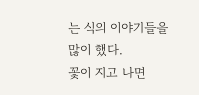는 식의 이야기들을 많이 했다.
꽃이 지고 나면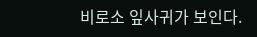비로소 잎사귀가 보인다.